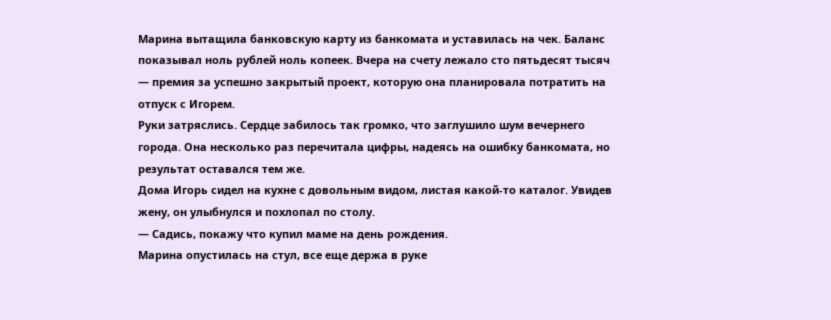Марина вытащила банковскую карту из банкомата и уставилась на чек. Баланс показывал ноль рублей ноль копеек. Вчера на счету лежало сто пятьдесят тысяч — премия за успешно закрытый проект, которую она планировала потратить на отпуск с Игорем.
Руки затряслись. Сердце забилось так громко, что заглушило шум вечернего города. Она несколько раз перечитала цифры, надеясь на ошибку банкомата, но результат оставался тем же.
Дома Игорь сидел на кухне с довольным видом, листая какой-то каталог. Увидев жену, он улыбнулся и похлопал по столу.
— Садись, покажу что купил маме на день рождения.
Марина опустилась на стул, все еще держа в руке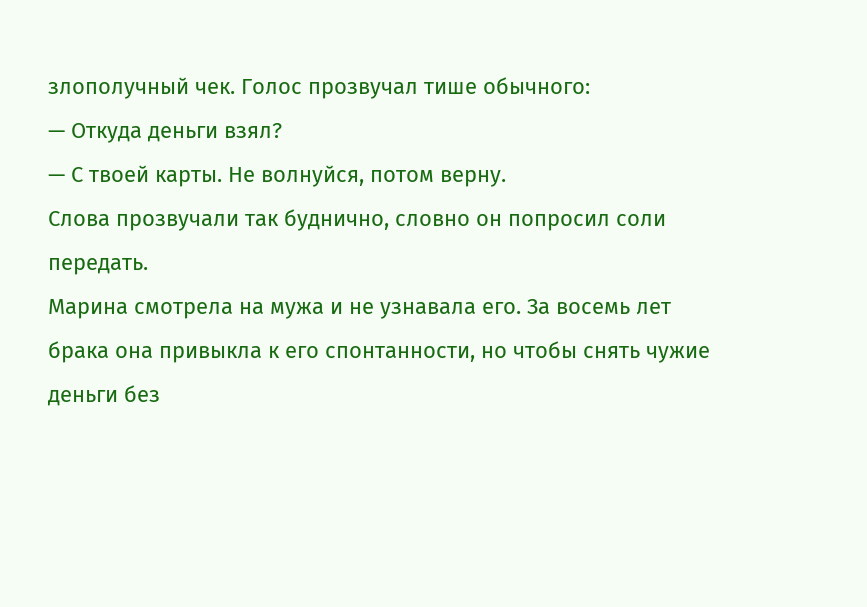злополучный чек. Голос прозвучал тише обычного:
— Откуда деньги взял?
— С твоей карты. Не волнуйся, потом верну.
Слова прозвучали так буднично, словно он попросил соли передать.
Марина смотрела на мужа и не узнавала его. За восемь лет брака она привыкла к его спонтанности, но чтобы снять чужие деньги без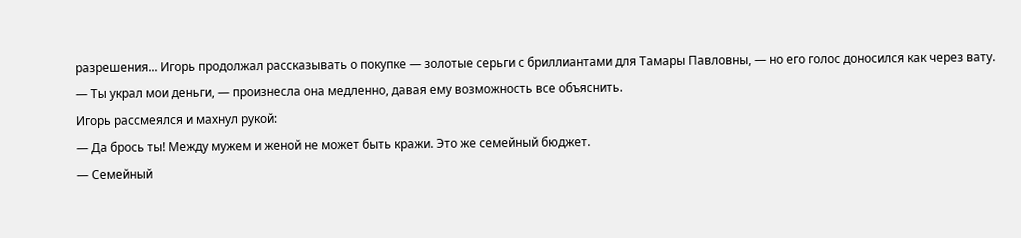разрешения... Игорь продолжал рассказывать о покупке — золотые серьги с бриллиантами для Тамары Павловны, — но его голос доносился как через вату.
— Ты украл мои деньги, — произнесла она медленно, давая ему возможность все объяснить.
Игорь рассмеялся и махнул рукой:
— Да брось ты! Между мужем и женой не может быть кражи. Это же семейный бюджет.
— Семейный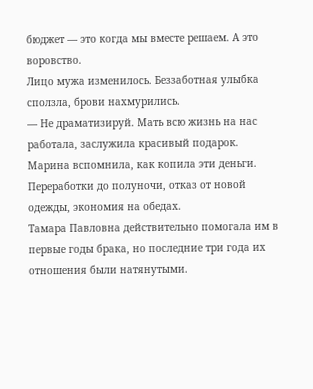бюджет — это когда мы вместе решаем. А это воровство.
Лицо мужа изменилось. Беззаботная улыбка сползла, брови нахмурились.
— Не драматизируй. Мать всю жизнь на нас работала, заслужила красивый подарок.
Марина вспомнила, как копила эти деньги. Переработки до полуночи, отказ от новой одежды, экономия на обедах.
Тамара Павловна действительно помогала им в первые годы брака, но последние три года их отношения были натянутыми.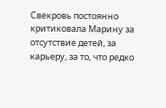Свекровь постоянно критиковала Марину за отсутствие детей, за карьеру, за то, что редко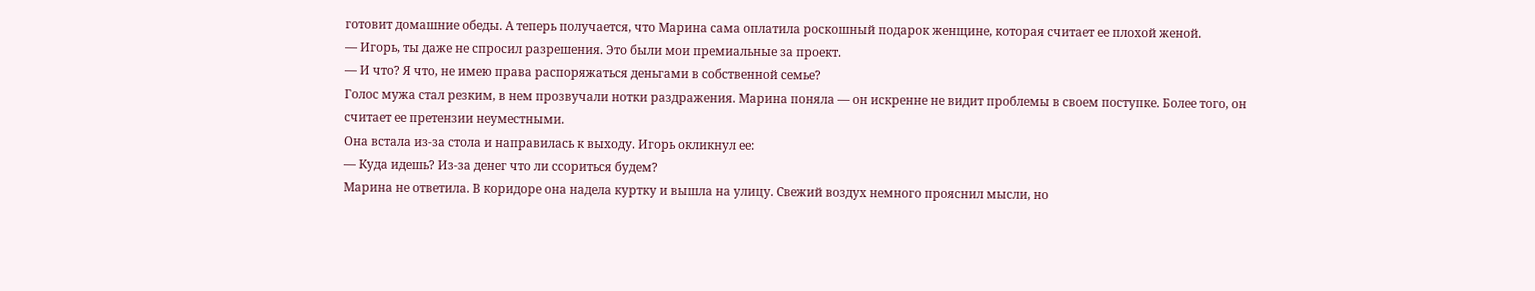готовит домашние обеды. А теперь получается, что Марина сама оплатила роскошный подарок женщине, которая считает ее плохой женой.
— Игорь, ты даже не спросил разрешения. Это были мои премиальные за проект.
— И что? Я что, не имею права распоряжаться деньгами в собственной семье?
Голос мужа стал резким, в нем прозвучали нотки раздражения. Марина поняла — он искренне не видит проблемы в своем поступке. Более того, он считает ее претензии неуместными.
Она встала из-за стола и направилась к выходу. Игорь окликнул ее:
— Куда идешь? Из-за денег что ли ссориться будем?
Марина не ответила. В коридоре она надела куртку и вышла на улицу. Свежий воздух немного прояснил мысли, но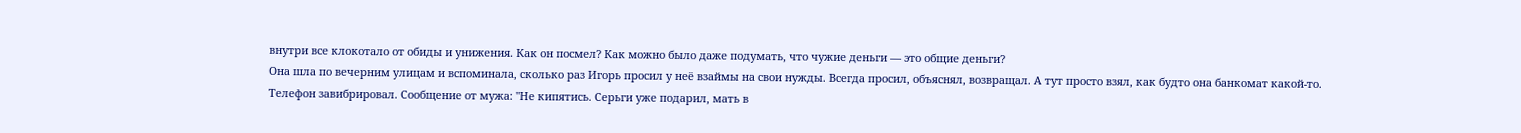внутри все клокотало от обиды и унижения. Как он посмел? Как можно было даже подумать, что чужие деньги — это общие деньги?
Она шла по вечерним улицам и вспоминала, сколько раз Игорь просил у неё взаймы на свои нужды. Всегда просил, объяснял, возвращал. А тут просто взял, как будто она банкомат какой-то.
Телефон завибрировал. Сообщение от мужа: "Не кипятись. Серьги уже подарил, мать в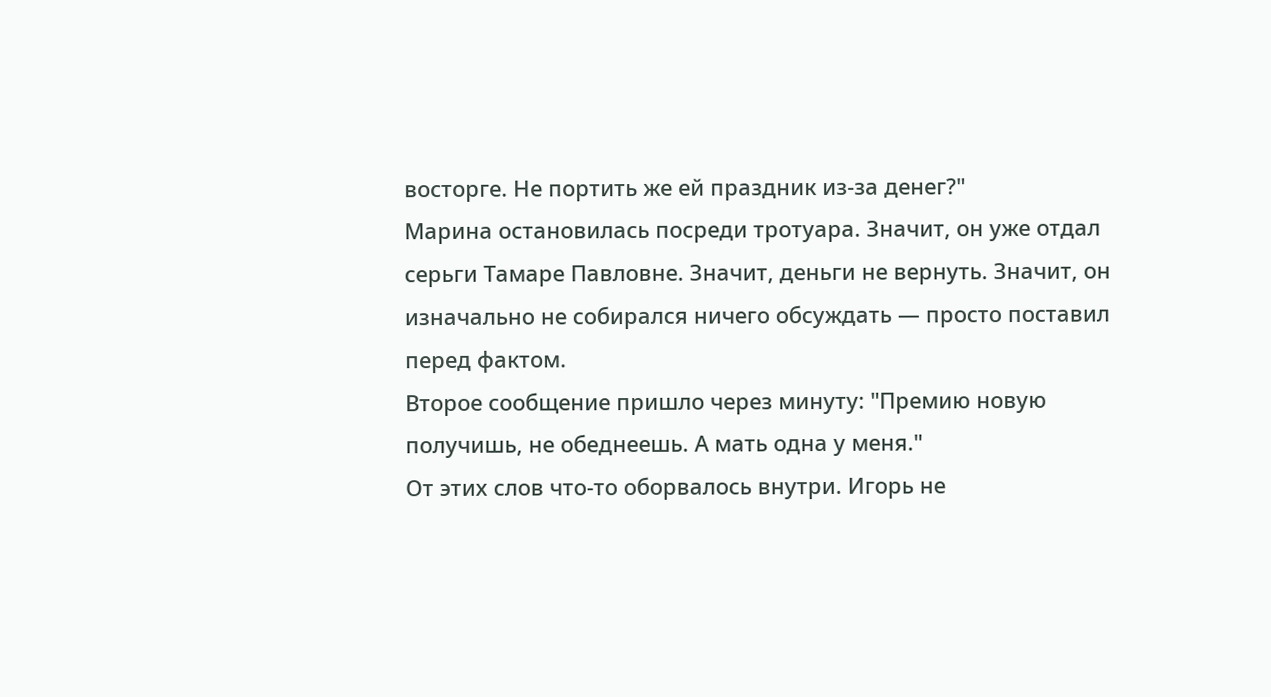восторге. Не портить же ей праздник из-за денег?"
Марина остановилась посреди тротуара. Значит, он уже отдал серьги Тамаре Павловне. Значит, деньги не вернуть. Значит, он изначально не собирался ничего обсуждать — просто поставил перед фактом.
Второе сообщение пришло через минуту: "Премию новую получишь, не обеднеешь. А мать одна у меня."
От этих слов что-то оборвалось внутри. Игорь не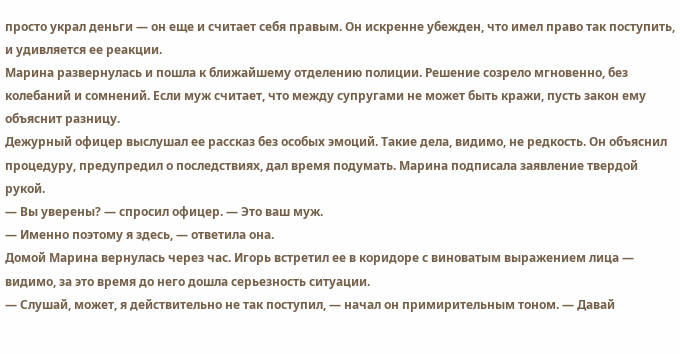просто украл деньги — он еще и считает себя правым. Он искренне убежден, что имел право так поступить, и удивляется ее реакции.
Марина развернулась и пошла к ближайшему отделению полиции. Решение созрело мгновенно, без колебаний и сомнений. Если муж считает, что между супругами не может быть кражи, пусть закон ему объяснит разницу.
Дежурный офицер выслушал ее рассказ без особых эмоций. Такие дела, видимо, не редкость. Он объяснил процедуру, предупредил о последствиях, дал время подумать. Марина подписала заявление твердой рукой.
— Вы уверены? — спросил офицер. — Это ваш муж.
— Именно поэтому я здесь, — ответила она.
Домой Марина вернулась через час. Игорь встретил ее в коридоре с виноватым выражением лица — видимо, за это время до него дошла серьезность ситуации.
— Слушай, может, я действительно не так поступил, — начал он примирительным тоном. — Давай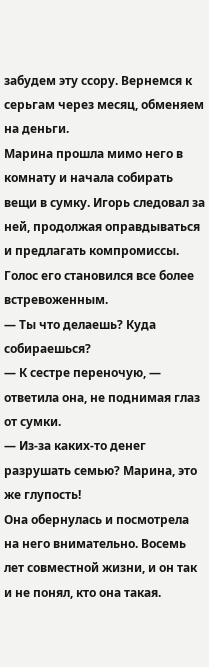забудем эту ссору. Вернемся к серьгам через месяц, обменяем на деньги.
Марина прошла мимо него в комнату и начала собирать вещи в сумку. Игорь следовал за ней, продолжая оправдываться и предлагать компромиссы. Голос его становился все более встревоженным.
— Ты что делаешь? Куда собираешься?
— К сестре переночую, — ответила она, не поднимая глаз от сумки.
— Из-за каких-то денег разрушать семью? Марина, это же глупость!
Она обернулась и посмотрела на него внимательно. Восемь лет совместной жизни, и он так и не понял, кто она такая.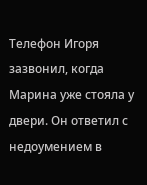Телефон Игоря зазвонил, когда Марина уже стояла у двери. Он ответил с недоумением в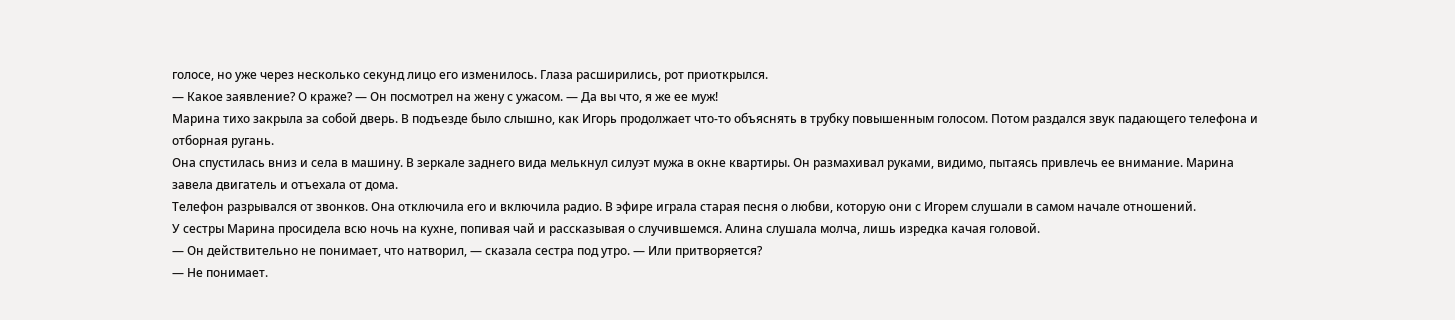голосе, но уже через несколько секунд лицо его изменилось. Глаза расширились, рот приоткрылся.
— Какое заявление? О краже? — Он посмотрел на жену с ужасом. — Да вы что, я же ее муж!
Марина тихо закрыла за собой дверь. В подъезде было слышно, как Игорь продолжает что-то объяснять в трубку повышенным голосом. Потом раздался звук падающего телефона и отборная ругань.
Она спустилась вниз и села в машину. В зеркале заднего вида мелькнул силуэт мужа в окне квартиры. Он размахивал руками, видимо, пытаясь привлечь ее внимание. Марина завела двигатель и отъехала от дома.
Телефон разрывался от звонков. Она отключила его и включила радио. В эфире играла старая песня о любви, которую они с Игорем слушали в самом начале отношений.
У сестры Марина просидела всю ночь на кухне, попивая чай и рассказывая о случившемся. Алина слушала молча, лишь изредка качая головой.
— Он действительно не понимает, что натворил, — сказала сестра под утро. — Или притворяется?
— Не понимает.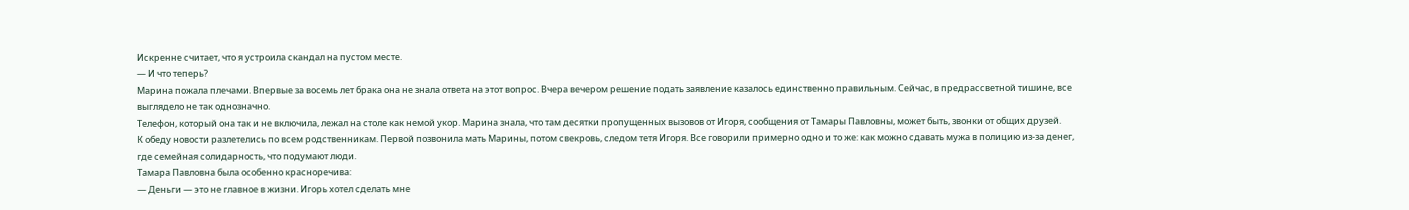Искренне считает, что я устроила скандал на пустом месте.
— И что теперь?
Марина пожала плечами. Впервые за восемь лет брака она не знала ответа на этот вопрос. Вчера вечером решение подать заявление казалось единственно правильным. Сейчас, в предрассветной тишине, все выглядело не так однозначно.
Телефон, который она так и не включила, лежал на столе как немой укор. Марина знала, что там десятки пропущенных вызовов от Игоря, сообщения от Тамары Павловны, может быть, звонки от общих друзей.
К обеду новости разлетелись по всем родственникам. Первой позвонила мать Марины, потом свекровь, следом тетя Игоря. Все говорили примерно одно и то же: как можно сдавать мужа в полицию из-за денег, где семейная солидарность, что подумают люди.
Тамара Павловна была особенно красноречива:
— Деньги — это не главное в жизни. Игорь хотел сделать мне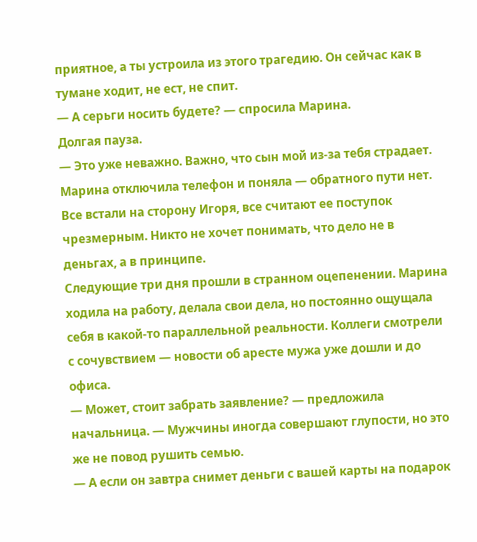приятное, а ты устроила из этого трагедию. Он сейчас как в тумане ходит, не ест, не спит.
— А серьги носить будете? — спросила Марина.
Долгая пауза.
— Это уже неважно. Важно, что сын мой из-за тебя страдает.
Марина отключила телефон и поняла — обратного пути нет. Все встали на сторону Игоря, все считают ее поступок чрезмерным. Никто не хочет понимать, что дело не в деньгах, а в принципе.
Следующие три дня прошли в странном оцепенении. Марина ходила на работу, делала свои дела, но постоянно ощущала себя в какой-то параллельной реальности. Коллеги смотрели с сочувствием — новости об аресте мужа уже дошли и до офиса.
— Может, стоит забрать заявление? — предложила начальница. — Мужчины иногда совершают глупости, но это же не повод рушить семью.
— А если он завтра снимет деньги с вашей карты на подарок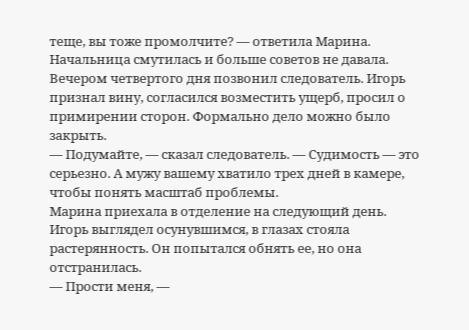теще, вы тоже промолчите? — ответила Марина.
Начальница смутилась и больше советов не давала.
Вечером четвертого дня позвонил следователь. Игорь признал вину, согласился возместить ущерб, просил о примирении сторон. Формально дело можно было закрыть.
— Подумайте, — сказал следователь. — Судимость — это серьезно. А мужу вашему хватило трех дней в камере, чтобы понять масштаб проблемы.
Марина приехала в отделение на следующий день. Игорь выглядел осунувшимся, в глазах стояла растерянность. Он попытался обнять ее, но она отстранилась.
— Прости меня, —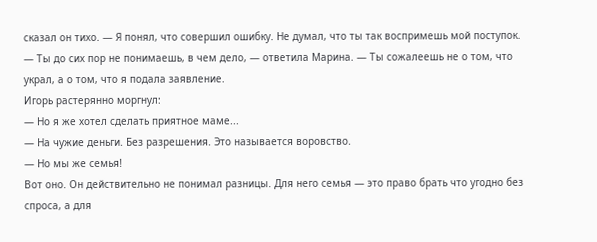сказал он тихо. — Я понял, что совершил ошибку. Не думал, что ты так воспримешь мой поступок.
— Ты до сих пор не понимаешь, в чем дело, — ответила Марина. — Ты сожалеешь не о том, что украл, а о том, что я подала заявление.
Игорь растерянно моргнул:
— Но я же хотел сделать приятное маме...
— На чужие деньги. Без разрешения. Это называется воровство.
— Но мы же семья!
Вот оно. Он действительно не понимал разницы. Для него семья — это право брать что угодно без спроса, а для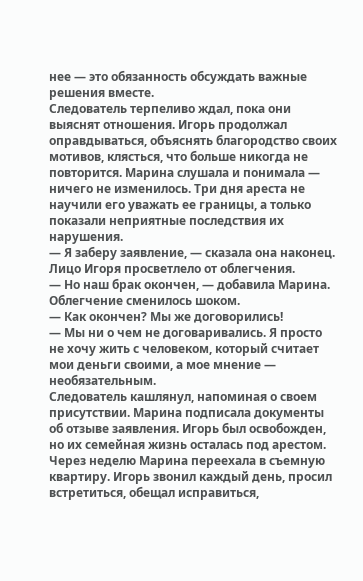нее — это обязанность обсуждать важные решения вместе.
Следователь терпеливо ждал, пока они выяснят отношения. Игорь продолжал оправдываться, объяснять благородство своих мотивов, клясться, что больше никогда не повторится. Марина слушала и понимала — ничего не изменилось. Три дня ареста не научили его уважать ее границы, а только показали неприятные последствия их нарушения.
— Я заберу заявление, — сказала она наконец.
Лицо Игоря просветлело от облегчения.
— Но наш брак окончен, — добавила Марина.
Облегчение сменилось шоком.
— Как окончен? Мы же договорились!
— Мы ни о чем не договаривались. Я просто не хочу жить с человеком, который считает мои деньги своими, а мое мнение — необязательным.
Следователь кашлянул, напоминая о своем присутствии. Марина подписала документы об отзыве заявления. Игорь был освобожден, но их семейная жизнь осталась под арестом.
Через неделю Марина переехала в съемную квартиру. Игорь звонил каждый день, просил встретиться, обещал исправиться,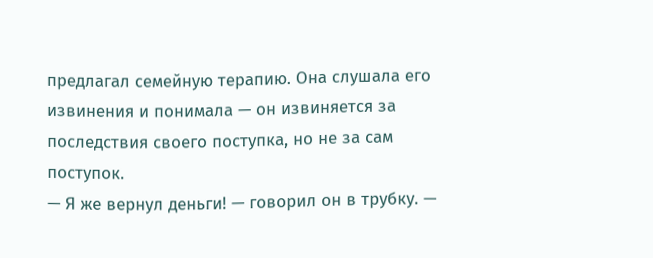предлагал семейную терапию. Она слушала его извинения и понимала — он извиняется за последствия своего поступка, но не за сам поступок.
— Я же вернул деньги! — говорил он в трубку. —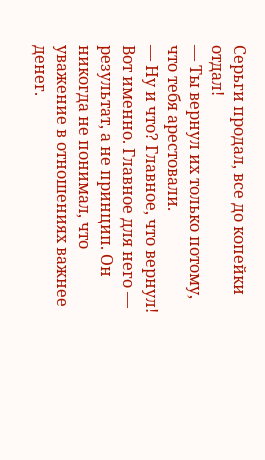Серьги продал, все до копейки отдал!
— Ты вернул их только потому, что тебя арестовали.
— Ну и что? Главное, что вернул!
Вот именно. Главное для него — результат, а не принцип. Он никогда не понимал, что уважение в отношениях важнее денег.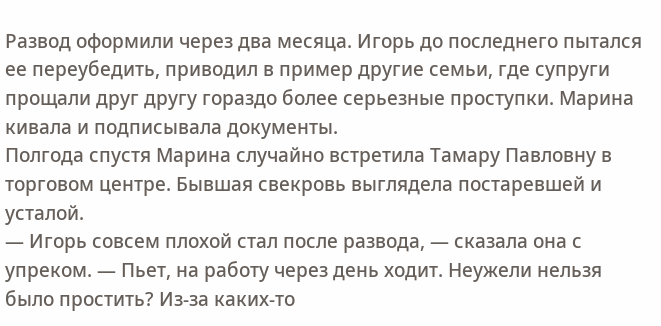Развод оформили через два месяца. Игорь до последнего пытался ее переубедить, приводил в пример другие семьи, где супруги прощали друг другу гораздо более серьезные проступки. Марина кивала и подписывала документы.
Полгода спустя Марина случайно встретила Тамару Павловну в торговом центре. Бывшая свекровь выглядела постаревшей и усталой.
— Игорь совсем плохой стал после развода, — сказала она с упреком. — Пьет, на работу через день ходит. Неужели нельзя было простить? Из-за каких-то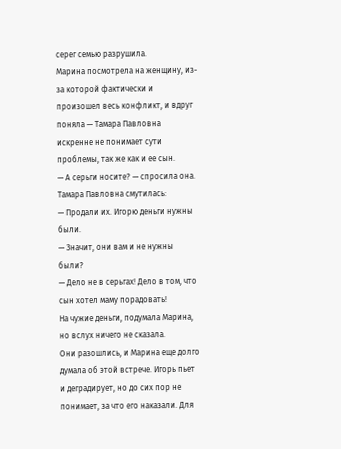серег семью разрушила.
Марина посмотрела на женщину, из-за которой фактически и произошел весь конфликт, и вдруг поняла — Тамара Павловна искренне не понимает сути проблемы, так же как и ее сын.
— А серьги носите? — спросила она.
Тамара Павловна смутилась:
— Продали их. Игорю деньги нужны были.
— Значит, они вам и не нужны были?
— Дело не в серьгах! Дело в том, что сын хотел маму порадовать!
На чужие деньги, подумала Марина, но вслух ничего не сказала.
Они разошлись, и Марина еще долго думала об этой встрече. Игорь пьет и деградирует, но до сих пор не понимает, за что его наказали. Для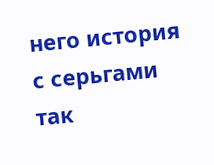него история с серьгами так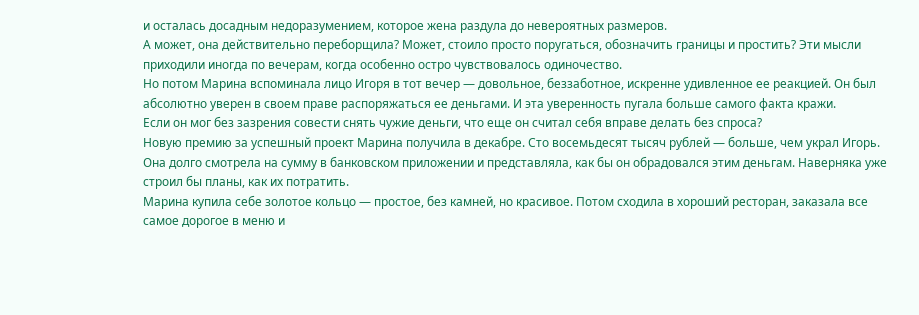и осталась досадным недоразумением, которое жена раздула до невероятных размеров.
А может, она действительно переборщила? Может, стоило просто поругаться, обозначить границы и простить? Эти мысли приходили иногда по вечерам, когда особенно остро чувствовалось одиночество.
Но потом Марина вспоминала лицо Игоря в тот вечер — довольное, беззаботное, искренне удивленное ее реакцией. Он был абсолютно уверен в своем праве распоряжаться ее деньгами. И эта уверенность пугала больше самого факта кражи.
Если он мог без зазрения совести снять чужие деньги, что еще он считал себя вправе делать без спроса?
Новую премию за успешный проект Марина получила в декабре. Сто восемьдесят тысяч рублей — больше, чем украл Игорь. Она долго смотрела на сумму в банковском приложении и представляла, как бы он обрадовался этим деньгам. Наверняка уже строил бы планы, как их потратить.
Марина купила себе золотое кольцо — простое, без камней, но красивое. Потом сходила в хороший ресторан, заказала все самое дорогое в меню и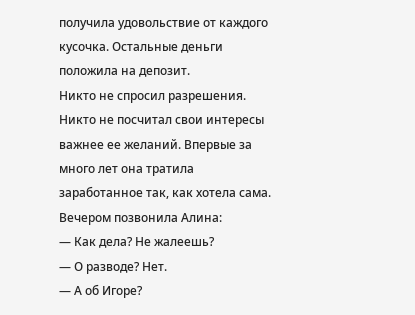получила удовольствие от каждого кусочка. Остальные деньги положила на депозит.
Никто не спросил разрешения. Никто не посчитал свои интересы важнее ее желаний. Впервые за много лет она тратила заработанное так, как хотела сама.
Вечером позвонила Алина:
— Как дела? Не жалеешь?
— О разводе? Нет.
— А об Игоре?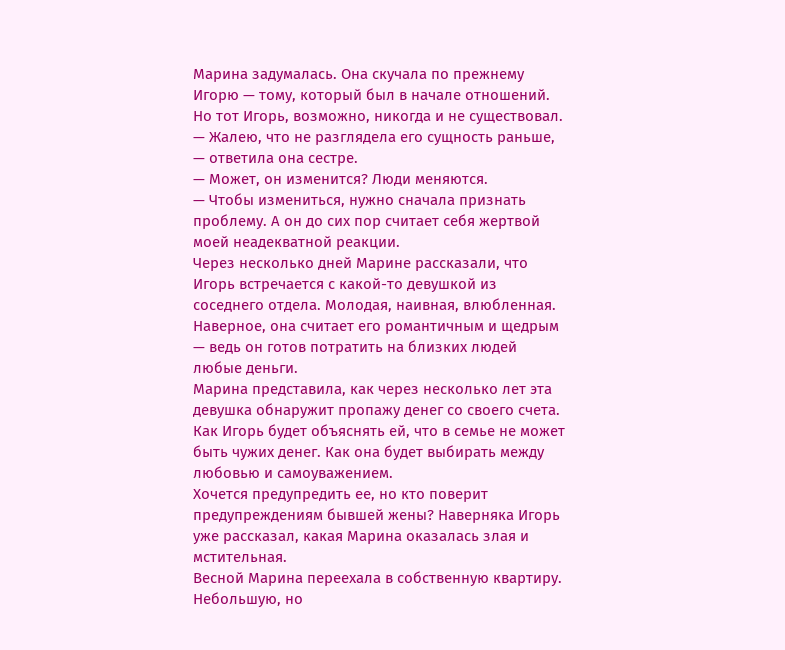Марина задумалась. Она скучала по прежнему Игорю — тому, который был в начале отношений. Но тот Игорь, возможно, никогда и не существовал.
— Жалею, что не разглядела его сущность раньше, — ответила она сестре.
— Может, он изменится? Люди меняются.
— Чтобы измениться, нужно сначала признать проблему. А он до сих пор считает себя жертвой моей неадекватной реакции.
Через несколько дней Марине рассказали, что Игорь встречается с какой-то девушкой из соседнего отдела. Молодая, наивная, влюбленная. Наверное, она считает его романтичным и щедрым — ведь он готов потратить на близких людей любые деньги.
Марина представила, как через несколько лет эта девушка обнаружит пропажу денег со своего счета. Как Игорь будет объяснять ей, что в семье не может быть чужих денег. Как она будет выбирать между любовью и самоуважением.
Хочется предупредить ее, но кто поверит предупреждениям бывшей жены? Наверняка Игорь уже рассказал, какая Марина оказалась злая и мстительная.
Весной Марина переехала в собственную квартиру. Небольшую, но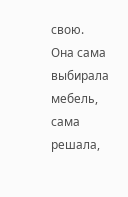свою. Она сама выбирала мебель, сама решала,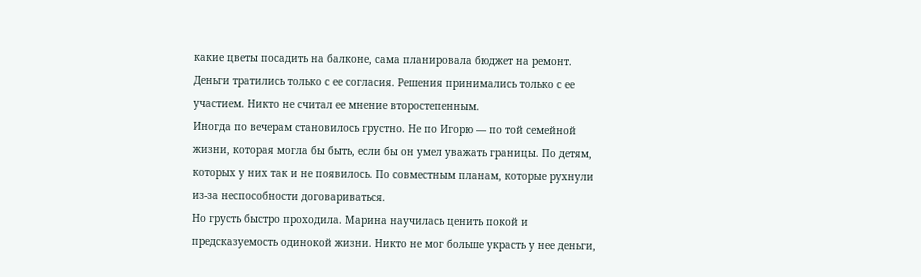какие цветы посадить на балконе, сама планировала бюджет на ремонт.
Деньги тратились только с ее согласия. Решения принимались только с ее участием. Никто не считал ее мнение второстепенным.
Иногда по вечерам становилось грустно. Не по Игорю — по той семейной жизни, которая могла бы быть, если бы он умел уважать границы. По детям, которых у них так и не появилось. По совместным планам, которые рухнули из-за неспособности договариваться.
Но грусть быстро проходила. Марина научилась ценить покой и предсказуемость одинокой жизни. Никто не мог больше украсть у нее деньги,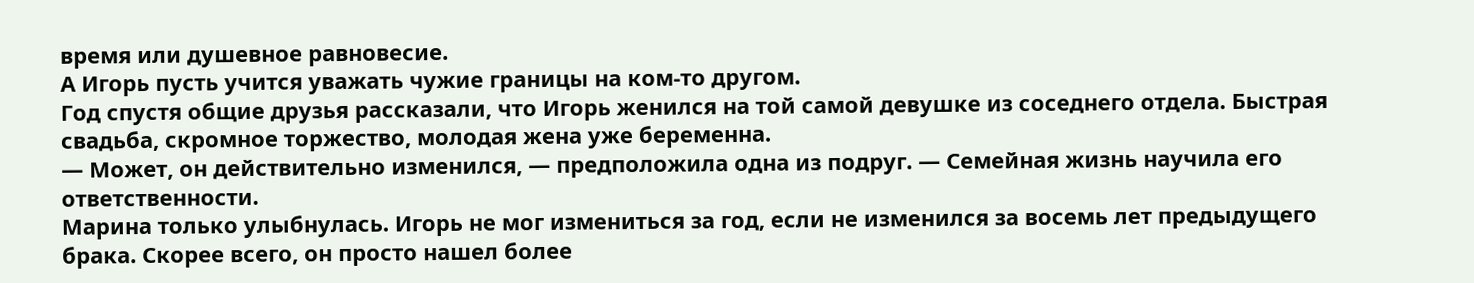время или душевное равновесие.
А Игорь пусть учится уважать чужие границы на ком-то другом.
Год спустя общие друзья рассказали, что Игорь женился на той самой девушке из соседнего отдела. Быстрая свадьба, скромное торжество, молодая жена уже беременна.
— Может, он действительно изменился, — предположила одна из подруг. — Семейная жизнь научила его ответственности.
Марина только улыбнулась. Игорь не мог измениться за год, если не изменился за восемь лет предыдущего брака. Скорее всего, он просто нашел более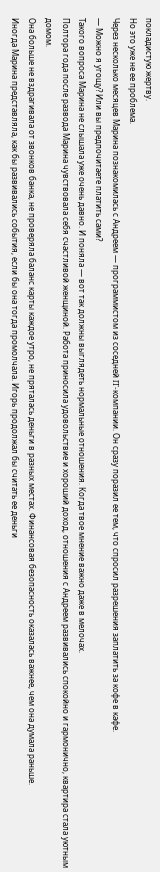покладистую жертву.
Но это уже не ее проблема.
Через несколько месяцев Марина познакомилась с Андреем — программистом из соседней IT-компании. Он сразу поразил ее тем, что спросил разрешения заплатить за кофе в кафе.
— Можно я угощу? Или вы предпочитаете платить сами?
Такого вопроса Марина не слышала уже очень давно. И поняла — вот так должны выглядеть нормальные отношения. Когда твое мнение важно даже в мелочах.
Полтора года после развода Марина чувствовала себя счастливой женщиной. Работа приносила удовольствие и хороший доход, отношения с Андреем развивались спокойно и гармонично, квартира стала уютным домом.
Она больше не вздрагивала от звонков банка, не проверяла баланс карты каждое утро, не пряталась деньги в разных местах. Финансовая безопасность оказалась важнее, чем она думала раньше.
Иногда Марина представляла, как бы развивались события, если бы она тогда промолчала. Игорь продолжал бы считать ее деньги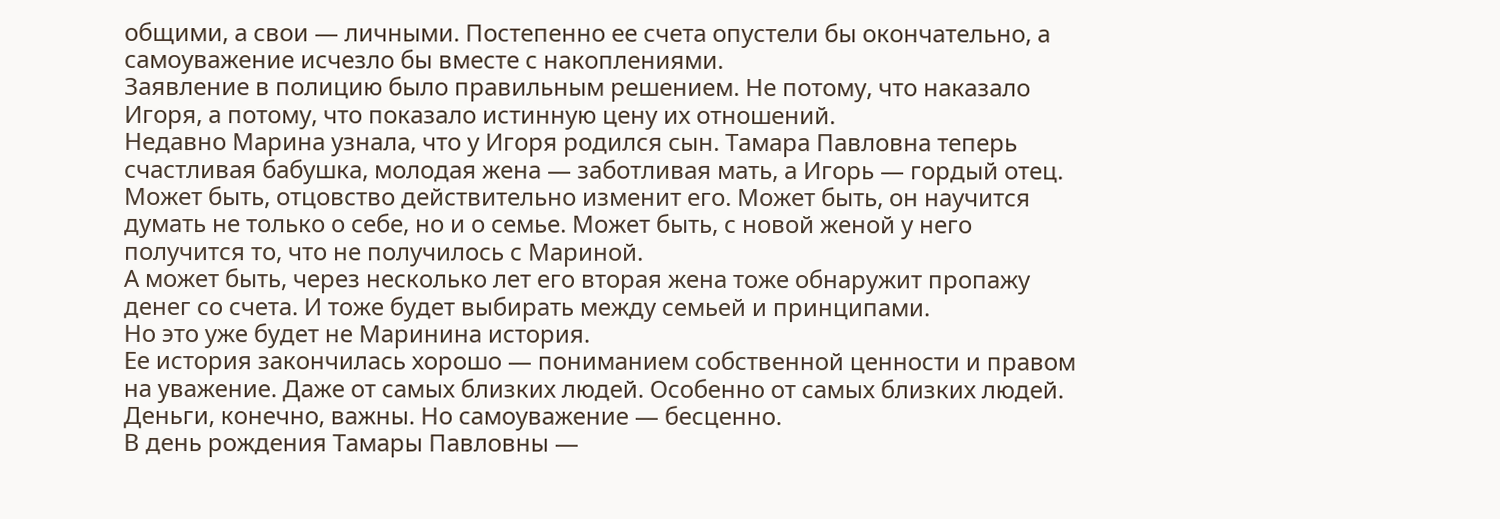общими, а свои — личными. Постепенно ее счета опустели бы окончательно, а самоуважение исчезло бы вместе с накоплениями.
Заявление в полицию было правильным решением. Не потому, что наказало Игоря, а потому, что показало истинную цену их отношений.
Недавно Марина узнала, что у Игоря родился сын. Тамара Павловна теперь счастливая бабушка, молодая жена — заботливая мать, а Игорь — гордый отец.
Может быть, отцовство действительно изменит его. Может быть, он научится думать не только о себе, но и о семье. Может быть, с новой женой у него получится то, что не получилось с Мариной.
А может быть, через несколько лет его вторая жена тоже обнаружит пропажу денег со счета. И тоже будет выбирать между семьей и принципами.
Но это уже будет не Маринина история.
Ее история закончилась хорошо — пониманием собственной ценности и правом на уважение. Даже от самых близких людей. Особенно от самых близких людей.
Деньги, конечно, важны. Но самоуважение — бесценно.
В день рождения Тамары Павловны —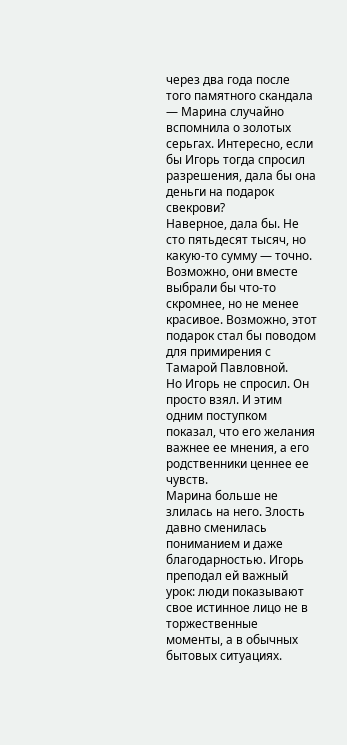через два года после того памятного скандала — Марина случайно вспомнила о золотых серьгах. Интересно, если бы Игорь тогда спросил разрешения, дала бы она деньги на подарок свекрови?
Наверное, дала бы. Не сто пятьдесят тысяч, но какую-то сумму — точно. Возможно, они вместе выбрали бы что-то скромнее, но не менее красивое. Возможно, этот подарок стал бы поводом для примирения с Тамарой Павловной.
Но Игорь не спросил. Он просто взял. И этим одним поступком показал, что его желания важнее ее мнения, а его родственники ценнее ее чувств.
Марина больше не злилась на него. Злость давно сменилась пониманием и даже благодарностью. Игорь преподал ей важный урок: люди показывают свое истинное лицо не в торжественные моменты, а в обычных бытовых ситуациях.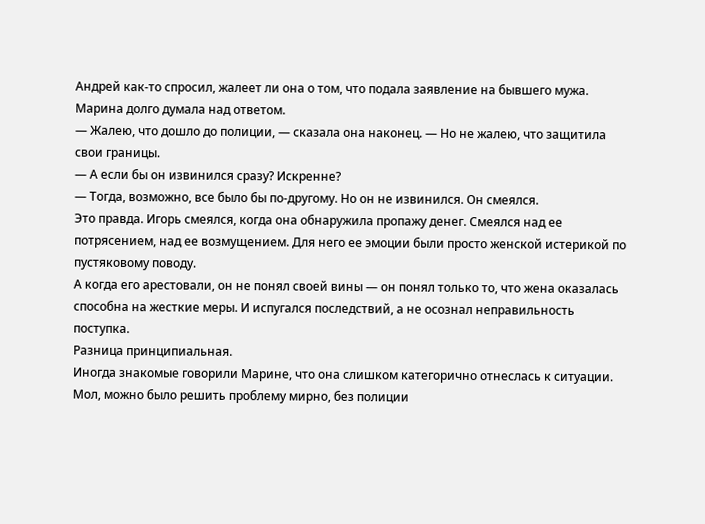Андрей как-то спросил, жалеет ли она о том, что подала заявление на бывшего мужа. Марина долго думала над ответом.
— Жалею, что дошло до полиции, — сказала она наконец. — Но не жалею, что защитила свои границы.
— А если бы он извинился сразу? Искренне?
— Тогда, возможно, все было бы по-другому. Но он не извинился. Он смеялся.
Это правда. Игорь смеялся, когда она обнаружила пропажу денег. Смеялся над ее потрясением, над ее возмущением. Для него ее эмоции были просто женской истерикой по пустяковому поводу.
А когда его арестовали, он не понял своей вины — он понял только то, что жена оказалась способна на жесткие меры. И испугался последствий, а не осознал неправильность поступка.
Разница принципиальная.
Иногда знакомые говорили Марине, что она слишком категорично отнеслась к ситуации. Мол, можно было решить проблему мирно, без полиции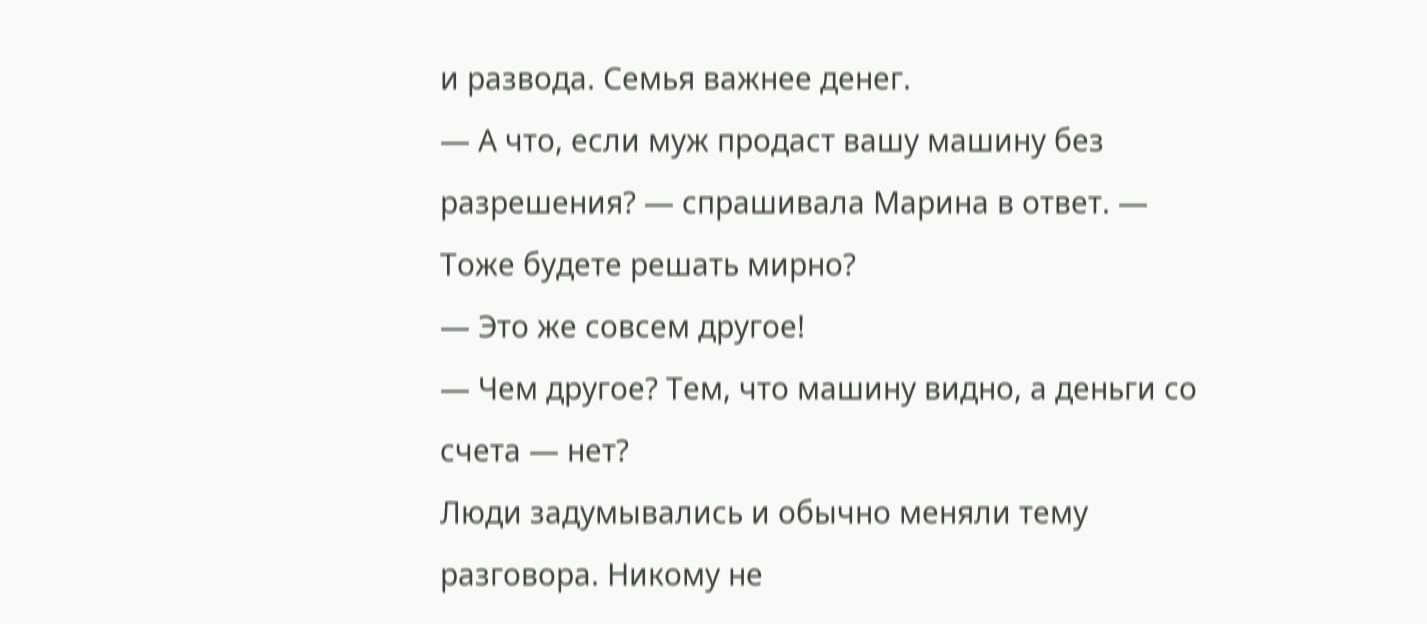и развода. Семья важнее денег.
— А что, если муж продаст вашу машину без разрешения? — спрашивала Марина в ответ. — Тоже будете решать мирно?
— Это же совсем другое!
— Чем другое? Тем, что машину видно, а деньги со счета — нет?
Люди задумывались и обычно меняли тему разговора. Никому не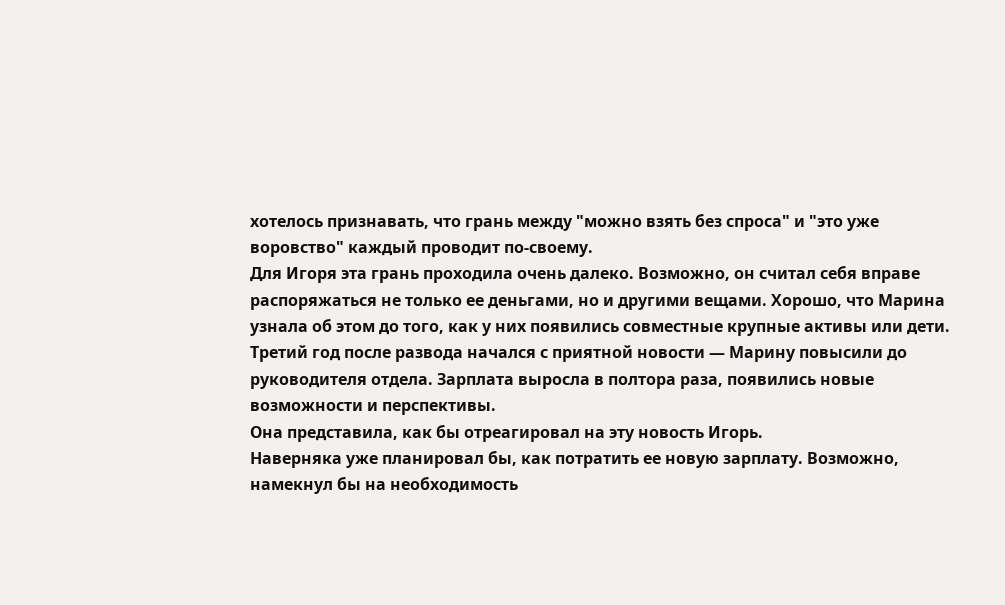хотелось признавать, что грань между "можно взять без спроса" и "это уже воровство" каждый проводит по-своему.
Для Игоря эта грань проходила очень далеко. Возможно, он считал себя вправе распоряжаться не только ее деньгами, но и другими вещами. Хорошо, что Марина узнала об этом до того, как у них появились совместные крупные активы или дети.
Третий год после развода начался с приятной новости — Марину повысили до руководителя отдела. Зарплата выросла в полтора раза, появились новые возможности и перспективы.
Она представила, как бы отреагировал на эту новость Игорь.
Наверняка уже планировал бы, как потратить ее новую зарплату. Возможно, намекнул бы на необходимость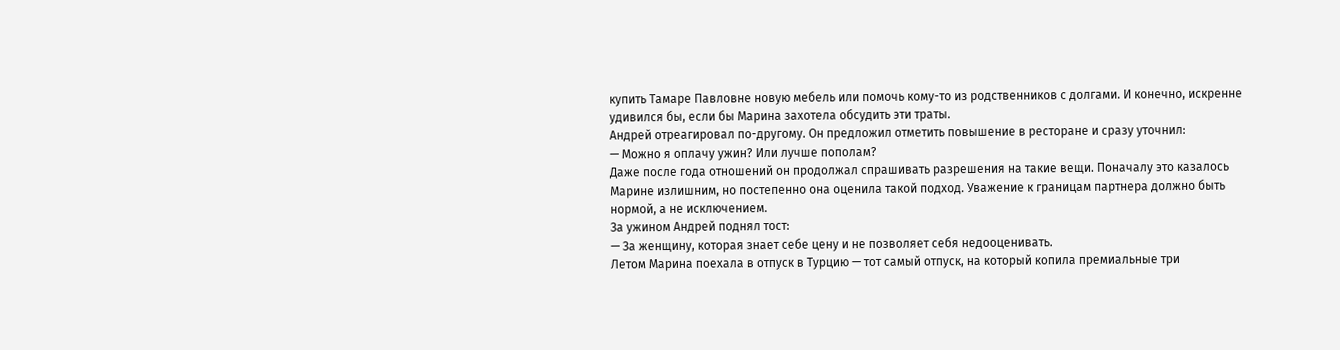купить Тамаре Павловне новую мебель или помочь кому-то из родственников с долгами. И конечно, искренне удивился бы, если бы Марина захотела обсудить эти траты.
Андрей отреагировал по-другому. Он предложил отметить повышение в ресторане и сразу уточнил:
— Можно я оплачу ужин? Или лучше пополам?
Даже после года отношений он продолжал спрашивать разрешения на такие вещи. Поначалу это казалось Марине излишним, но постепенно она оценила такой подход. Уважение к границам партнера должно быть нормой, а не исключением.
За ужином Андрей поднял тост:
— За женщину, которая знает себе цену и не позволяет себя недооценивать.
Летом Марина поехала в отпуск в Турцию — тот самый отпуск, на который копила премиальные три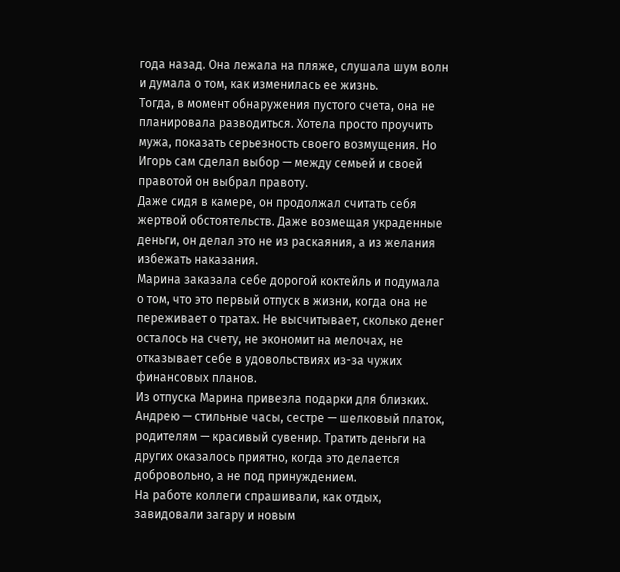года назад. Она лежала на пляже, слушала шум волн и думала о том, как изменилась ее жизнь.
Тогда, в момент обнаружения пустого счета, она не планировала разводиться. Хотела просто проучить мужа, показать серьезность своего возмущения. Но Игорь сам сделал выбор — между семьей и своей правотой он выбрал правоту.
Даже сидя в камере, он продолжал считать себя жертвой обстоятельств. Даже возмещая украденные деньги, он делал это не из раскаяния, а из желания избежать наказания.
Марина заказала себе дорогой коктейль и подумала о том, что это первый отпуск в жизни, когда она не переживает о тратах. Не высчитывает, сколько денег осталось на счету, не экономит на мелочах, не отказывает себе в удовольствиях из-за чужих финансовых планов.
Из отпуска Марина привезла подарки для близких. Андрею — стильные часы, сестре — шелковый платок, родителям — красивый сувенир. Тратить деньги на других оказалось приятно, когда это делается добровольно, а не под принуждением.
На работе коллеги спрашивали, как отдых, завидовали загару и новым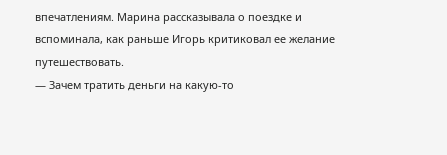впечатлениям. Марина рассказывала о поездке и вспоминала, как раньше Игорь критиковал ее желание путешествовать.
— Зачем тратить деньги на какую-то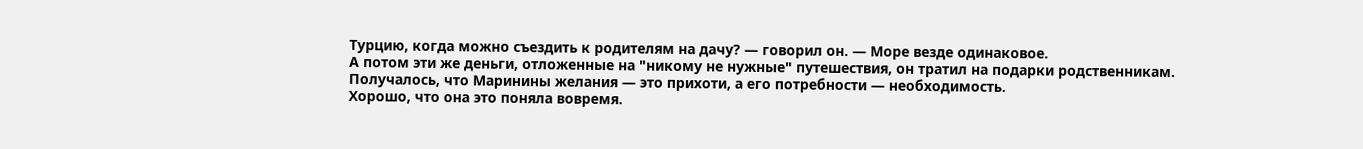Турцию, когда можно съездить к родителям на дачу? — говорил он. — Море везде одинаковое.
А потом эти же деньги, отложенные на "никому не нужные" путешествия, он тратил на подарки родственникам. Получалось, что Маринины желания — это прихоти, а его потребности — необходимость.
Хорошо, что она это поняла вовремя.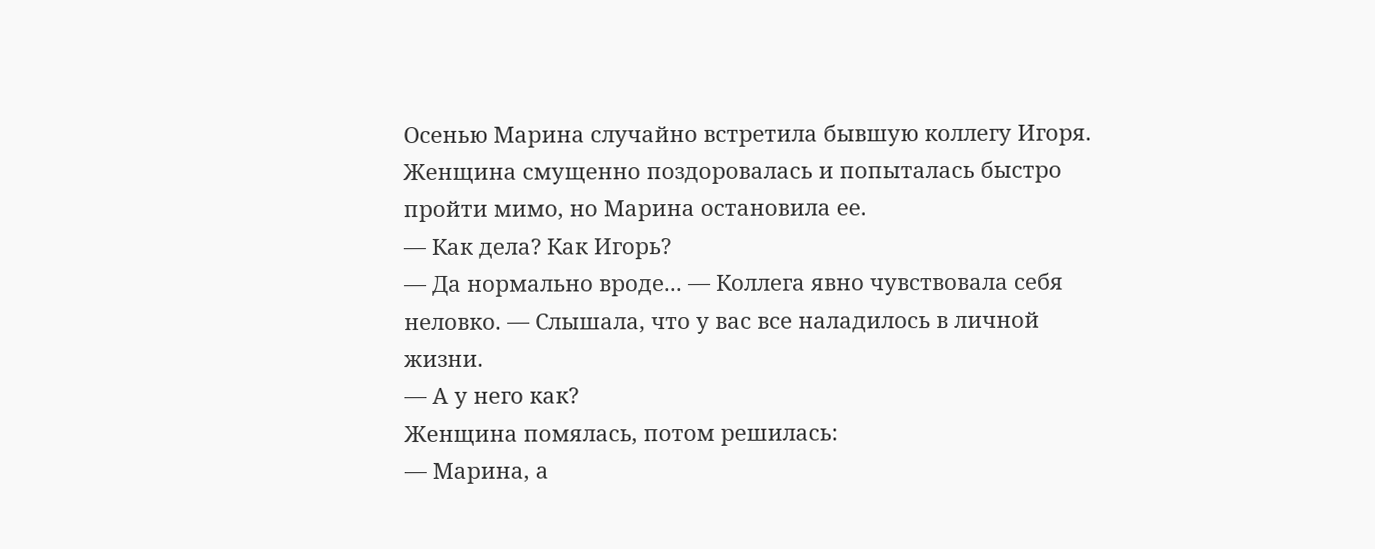Осенью Марина случайно встретила бывшую коллегу Игоря. Женщина смущенно поздоровалась и попыталась быстро пройти мимо, но Марина остановила ее.
— Как дела? Как Игорь?
— Да нормально вроде... — Коллега явно чувствовала себя неловко. — Слышала, что у вас все наладилось в личной жизни.
— А у него как?
Женщина помялась, потом решилась:
— Марина, а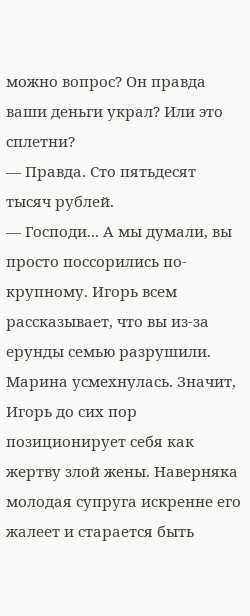можно вопрос? Он правда ваши деньги украл? Или это сплетни?
— Правда. Сто пятьдесят тысяч рублей.
— Господи... А мы думали, вы просто поссорились по-крупному. Игорь всем рассказывает, что вы из-за ерунды семью разрушили.
Марина усмехнулась. Значит, Игорь до сих пор позиционирует себя как жертву злой жены. Наверняка молодая супруга искренне его жалеет и старается быть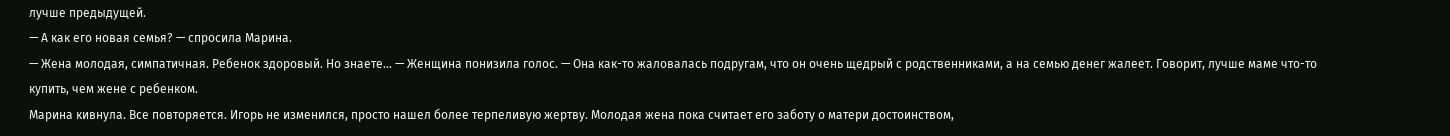лучше предыдущей.
— А как его новая семья? — спросила Марина.
— Жена молодая, симпатичная. Ребенок здоровый. Но знаете... — Женщина понизила голос. — Она как-то жаловалась подругам, что он очень щедрый с родственниками, а на семью денег жалеет. Говорит, лучше маме что-то купить, чем жене с ребенком.
Марина кивнула. Все повторяется. Игорь не изменился, просто нашел более терпеливую жертву. Молодая жена пока считает его заботу о матери достоинством,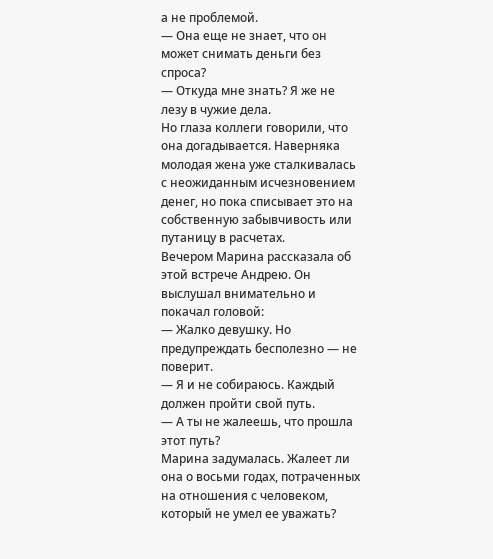а не проблемой.
— Она еще не знает, что он может снимать деньги без спроса?
— Откуда мне знать? Я же не лезу в чужие дела.
Но глаза коллеги говорили, что она догадывается. Наверняка молодая жена уже сталкивалась с неожиданным исчезновением денег, но пока списывает это на собственную забывчивость или путаницу в расчетах.
Вечером Марина рассказала об этой встрече Андрею. Он выслушал внимательно и покачал головой:
— Жалко девушку. Но предупреждать бесполезно — не поверит.
— Я и не собираюсь. Каждый должен пройти свой путь.
— А ты не жалеешь, что прошла этот путь?
Марина задумалась. Жалеет ли она о восьми годах, потраченных на отношения с человеком, который не умел ее уважать?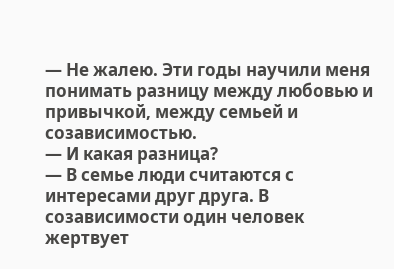— Не жалею. Эти годы научили меня понимать разницу между любовью и привычкой, между семьей и созависимостью.
— И какая разница?
— В семье люди считаются с интересами друг друга. В созависимости один человек жертвует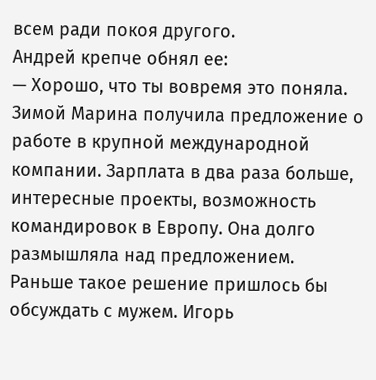всем ради покоя другого.
Андрей крепче обнял ее:
— Хорошо, что ты вовремя это поняла.
Зимой Марина получила предложение о работе в крупной международной компании. Зарплата в два раза больше, интересные проекты, возможность командировок в Европу. Она долго размышляла над предложением.
Раньше такое решение пришлось бы обсуждать с мужем. Игорь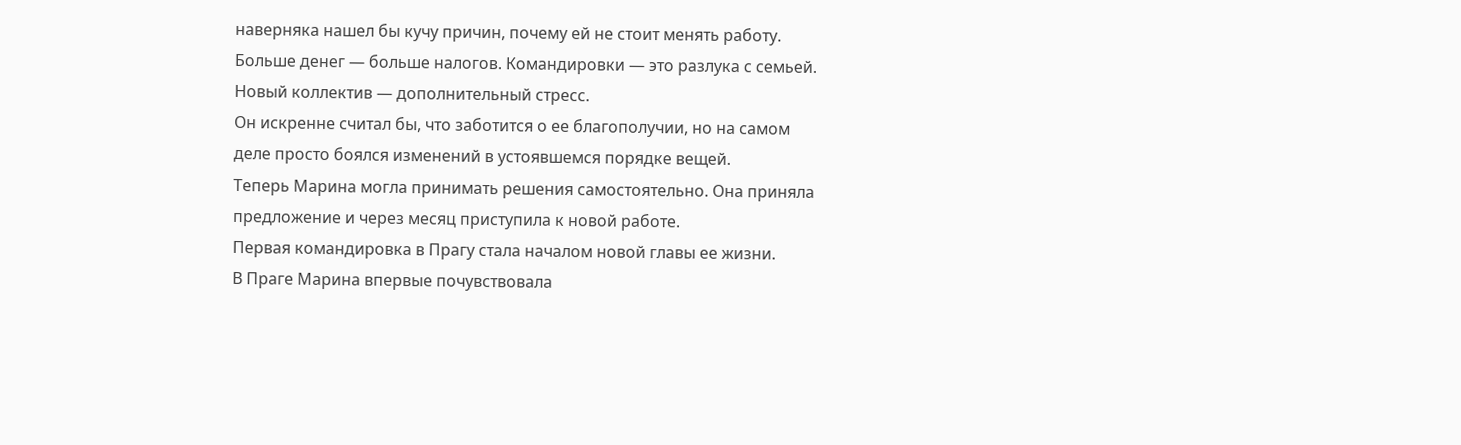наверняка нашел бы кучу причин, почему ей не стоит менять работу. Больше денег — больше налогов. Командировки — это разлука с семьей. Новый коллектив — дополнительный стресс.
Он искренне считал бы, что заботится о ее благополучии, но на самом деле просто боялся изменений в устоявшемся порядке вещей.
Теперь Марина могла принимать решения самостоятельно. Она приняла предложение и через месяц приступила к новой работе.
Первая командировка в Прагу стала началом новой главы ее жизни.
В Праге Марина впервые почувствовала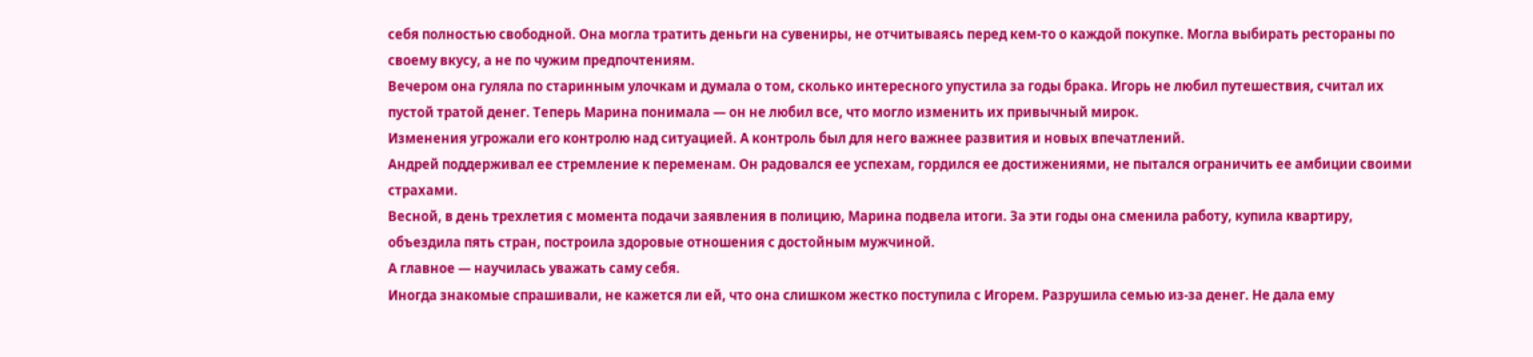себя полностью свободной. Она могла тратить деньги на сувениры, не отчитываясь перед кем-то о каждой покупке. Могла выбирать рестораны по своему вкусу, а не по чужим предпочтениям.
Вечером она гуляла по старинным улочкам и думала о том, сколько интересного упустила за годы брака. Игорь не любил путешествия, считал их пустой тратой денег. Теперь Марина понимала — он не любил все, что могло изменить их привычный мирок.
Изменения угрожали его контролю над ситуацией. А контроль был для него важнее развития и новых впечатлений.
Андрей поддерживал ее стремление к переменам. Он радовался ее успехам, гордился ее достижениями, не пытался ограничить ее амбиции своими страхами.
Весной, в день трехлетия с момента подачи заявления в полицию, Марина подвела итоги. За эти годы она сменила работу, купила квартиру, объездила пять стран, построила здоровые отношения с достойным мужчиной.
А главное — научилась уважать саму себя.
Иногда знакомые спрашивали, не кажется ли ей, что она слишком жестко поступила с Игорем. Разрушила семью из-за денег. Не дала ему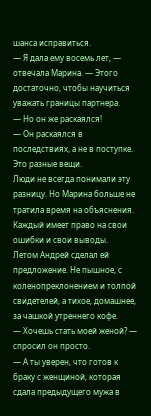шанса исправиться.
— Я дала ему восемь лет, — отвечала Марина. — Этого достаточно, чтобы научиться уважать границы партнера.
— Но он же раскаялся!
— Он раскаялся в последствиях, а не в поступке. Это разные вещи.
Люди не всегда понимали эту разницу. Но Марина больше не тратила время на объяснения. Каждый имеет право на свои ошибки и свои выводы.
Летом Андрей сделал ей предложение. Не пышное, с коленопреклонением и толпой свидетелей, а тихое, домашнее, за чашкой утреннего кофе.
— Хочешь стать моей женой? — спросил он просто.
— А ты уверен, что готов к браку с женщиной, которая сдала предыдущего мужа в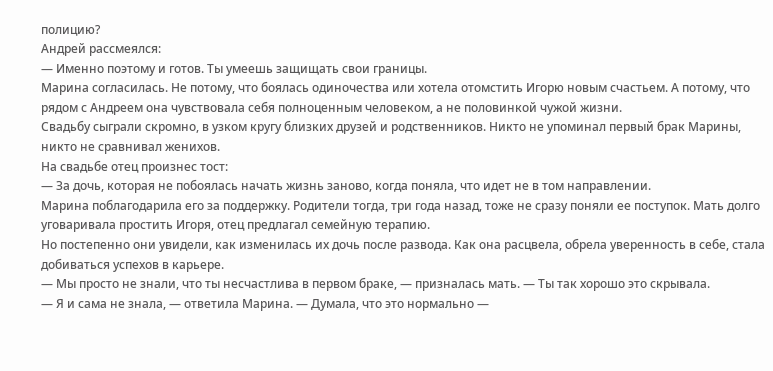полицию?
Андрей рассмеялся:
— Именно поэтому и готов. Ты умеешь защищать свои границы.
Марина согласилась. Не потому, что боялась одиночества или хотела отомстить Игорю новым счастьем. А потому, что рядом с Андреем она чувствовала себя полноценным человеком, а не половинкой чужой жизни.
Свадьбу сыграли скромно, в узком кругу близких друзей и родственников. Никто не упоминал первый брак Марины, никто не сравнивал женихов.
На свадьбе отец произнес тост:
— За дочь, которая не побоялась начать жизнь заново, когда поняла, что идет не в том направлении.
Марина поблагодарила его за поддержку. Родители тогда, три года назад, тоже не сразу поняли ее поступок. Мать долго уговаривала простить Игоря, отец предлагал семейную терапию.
Но постепенно они увидели, как изменилась их дочь после развода. Как она расцвела, обрела уверенность в себе, стала добиваться успехов в карьере.
— Мы просто не знали, что ты несчастлива в первом браке, — призналась мать. — Ты так хорошо это скрывала.
— Я и сама не знала, — ответила Марина. — Думала, что это нормально —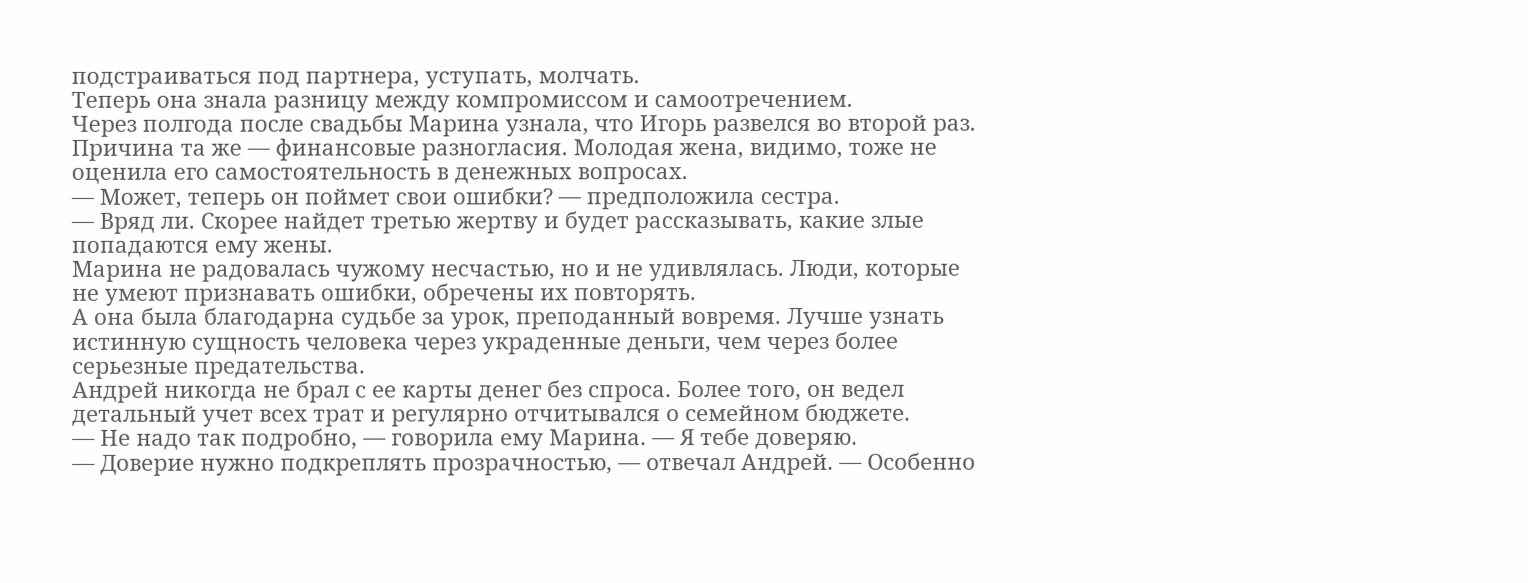подстраиваться под партнера, уступать, молчать.
Теперь она знала разницу между компромиссом и самоотречением.
Через полгода после свадьбы Марина узнала, что Игорь развелся во второй раз. Причина та же — финансовые разногласия. Молодая жена, видимо, тоже не оценила его самостоятельность в денежных вопросах.
— Может, теперь он поймет свои ошибки? — предположила сестра.
— Вряд ли. Скорее найдет третью жертву и будет рассказывать, какие злые попадаются ему жены.
Марина не радовалась чужому несчастью, но и не удивлялась. Люди, которые не умеют признавать ошибки, обречены их повторять.
А она была благодарна судьбе за урок, преподанный вовремя. Лучше узнать истинную сущность человека через украденные деньги, чем через более серьезные предательства.
Андрей никогда не брал с ее карты денег без спроса. Более того, он ведел детальный учет всех трат и регулярно отчитывался о семейном бюджете.
— Не надо так подробно, — говорила ему Марина. — Я тебе доверяю.
— Доверие нужно подкреплять прозрачностью, — отвечал Андрей. — Особенно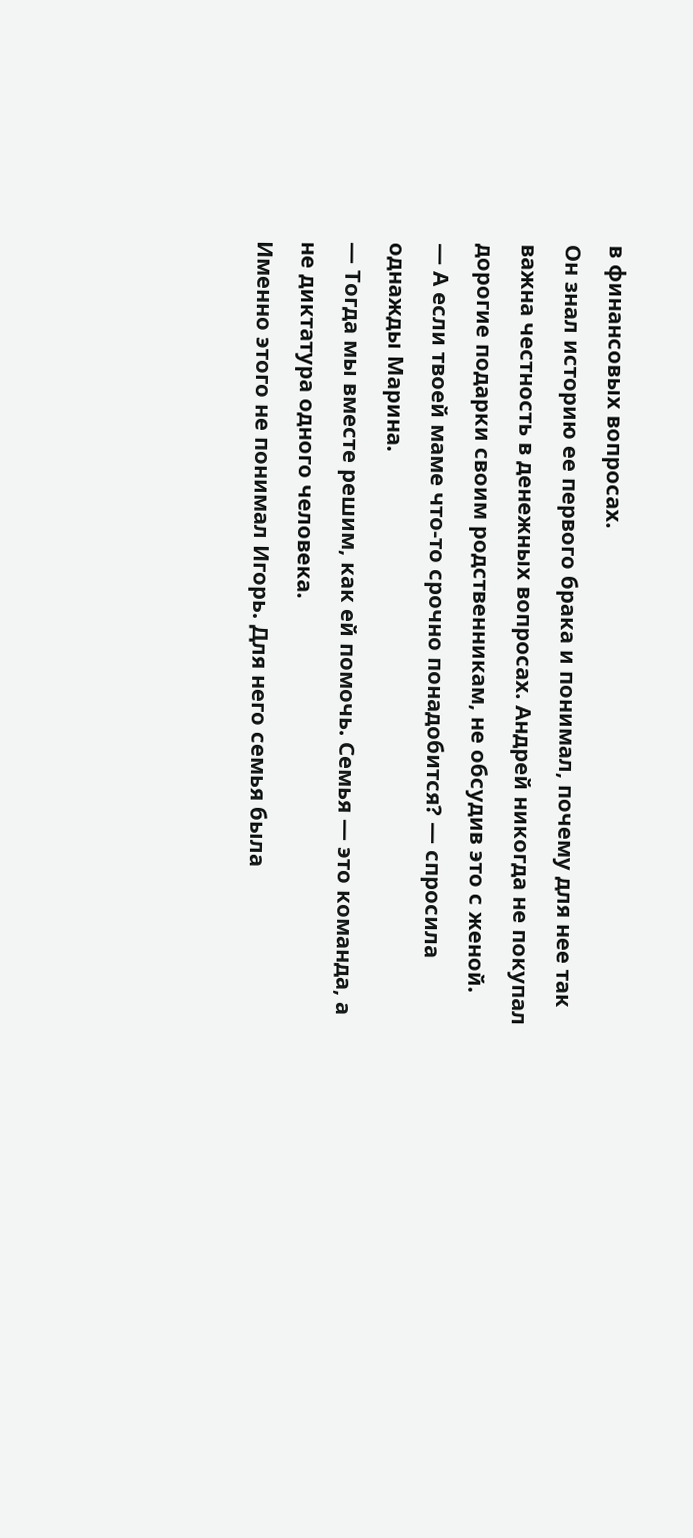в финансовых вопросах.
Он знал историю ее первого брака и понимал, почему для нее так важна честность в денежных вопросах. Андрей никогда не покупал дорогие подарки своим родственникам, не обсудив это с женой.
— А если твоей маме что-то срочно понадобится? — спросила однажды Марина.
— Тогда мы вместе решим, как ей помочь. Семья — это команда, а не диктатура одного человека.
Именно этого не понимал Игорь. Для него семья была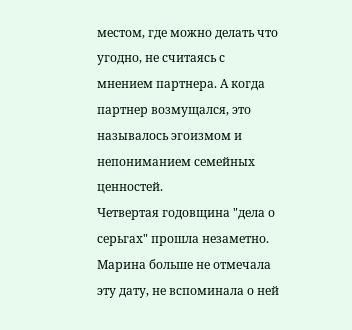местом, где можно делать что угодно, не считаясь с мнением партнера. А когда партнер возмущался, это называлось эгоизмом и непониманием семейных ценностей.
Четвертая годовщина "дела о серьгах" прошла незаметно. Марина больше не отмечала эту дату, не вспоминала о ней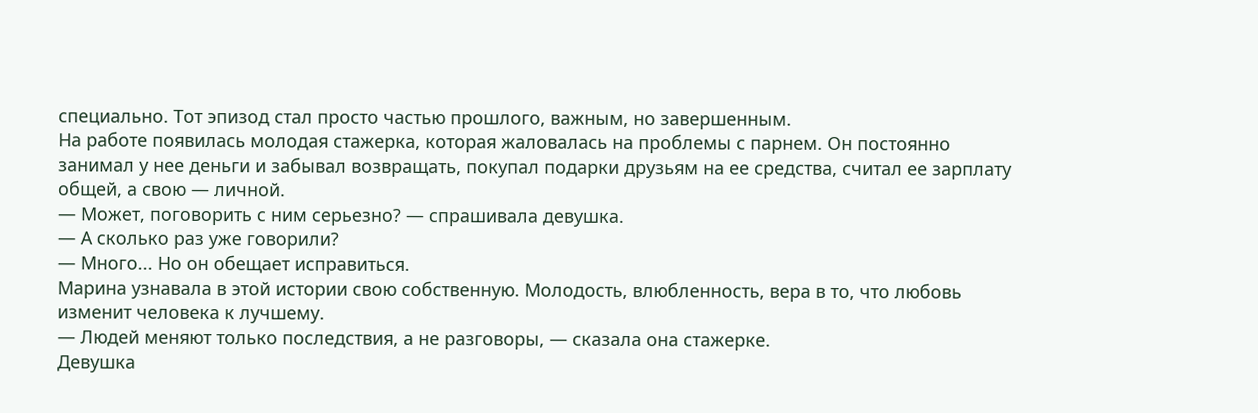специально. Тот эпизод стал просто частью прошлого, важным, но завершенным.
На работе появилась молодая стажерка, которая жаловалась на проблемы с парнем. Он постоянно занимал у нее деньги и забывал возвращать, покупал подарки друзьям на ее средства, считал ее зарплату общей, а свою — личной.
— Может, поговорить с ним серьезно? — спрашивала девушка.
— А сколько раз уже говорили?
— Много... Но он обещает исправиться.
Марина узнавала в этой истории свою собственную. Молодость, влюбленность, вера в то, что любовь изменит человека к лучшему.
— Людей меняют только последствия, а не разговоры, — сказала она стажерке.
Девушка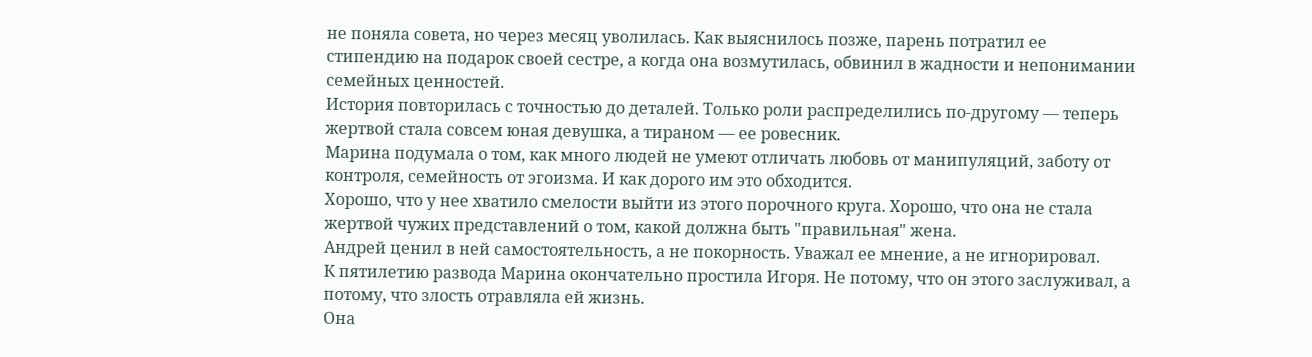не поняла совета, но через месяц уволилась. Как выяснилось позже, парень потратил ее стипендию на подарок своей сестре, а когда она возмутилась, обвинил в жадности и непонимании семейных ценностей.
История повторилась с точностью до деталей. Только роли распределились по-другому — теперь жертвой стала совсем юная девушка, а тираном — ее ровесник.
Марина подумала о том, как много людей не умеют отличать любовь от манипуляций, заботу от контроля, семейность от эгоизма. И как дорого им это обходится.
Хорошо, что у нее хватило смелости выйти из этого порочного круга. Хорошо, что она не стала жертвой чужих представлений о том, какой должна быть "правильная" жена.
Андрей ценил в ней самостоятельность, а не покорность. Уважал ее мнение, а не игнорировал.
К пятилетию развода Марина окончательно простила Игоря. Не потому, что он этого заслуживал, а потому, что злость отравляла ей жизнь.
Она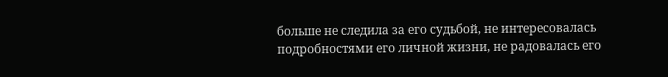больше не следила за его судьбой, не интересовалась подробностями его личной жизни, не радовалась его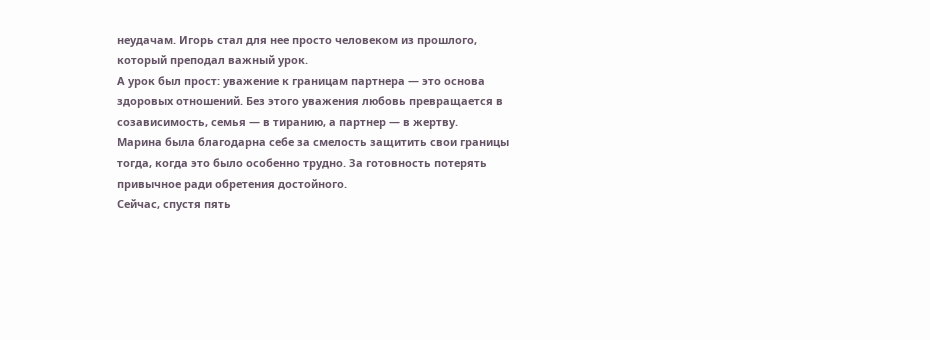неудачам. Игорь стал для нее просто человеком из прошлого, который преподал важный урок.
А урок был прост: уважение к границам партнера — это основа здоровых отношений. Без этого уважения любовь превращается в созависимость, семья — в тиранию, а партнер — в жертву.
Марина была благодарна себе за смелость защитить свои границы тогда, когда это было особенно трудно. За готовность потерять привычное ради обретения достойного.
Сейчас, спустя пять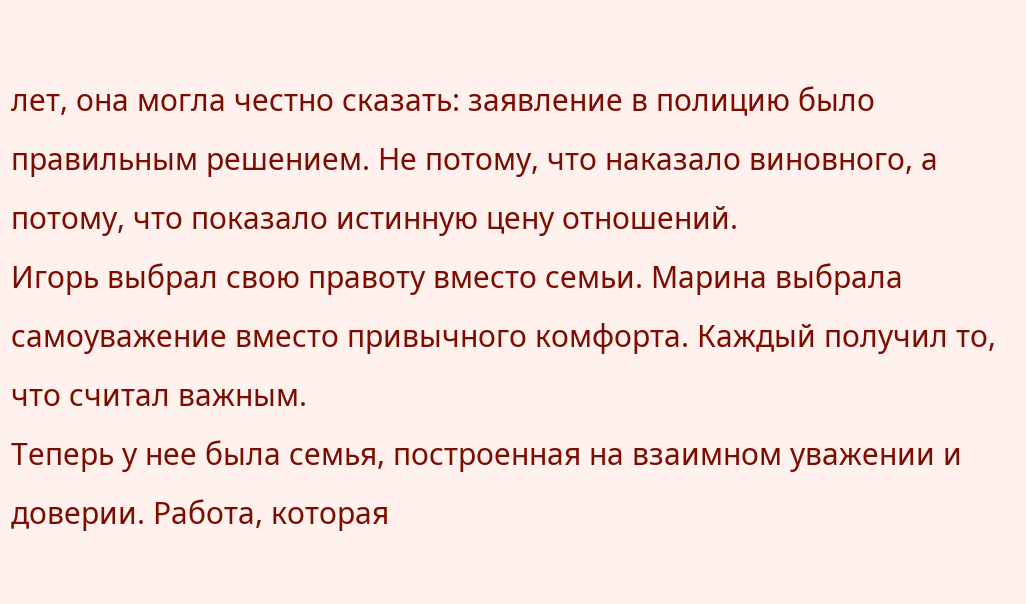лет, она могла честно сказать: заявление в полицию было правильным решением. Не потому, что наказало виновного, а потому, что показало истинную цену отношений.
Игорь выбрал свою правоту вместо семьи. Марина выбрала самоуважение вместо привычного комфорта. Каждый получил то, что считал важным.
Теперь у нее была семья, построенная на взаимном уважении и доверии. Работа, которая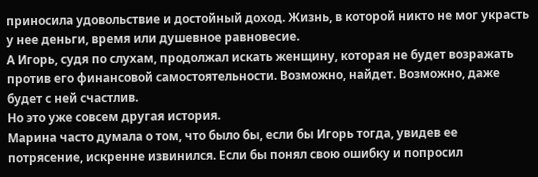приносила удовольствие и достойный доход. Жизнь, в которой никто не мог украсть у нее деньги, время или душевное равновесие.
А Игорь, судя по слухам, продолжал искать женщину, которая не будет возражать против его финансовой самостоятельности. Возможно, найдет. Возможно, даже будет с ней счастлив.
Но это уже совсем другая история.
Марина часто думала о том, что было бы, если бы Игорь тогда, увидев ее потрясение, искренне извинился. Если бы понял свою ошибку и попросил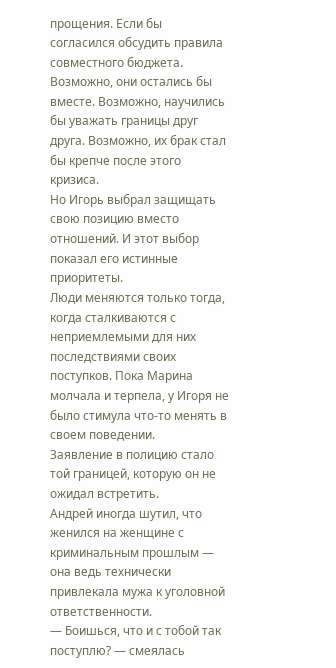прощения. Если бы согласился обсудить правила совместного бюджета.
Возможно, они остались бы вместе. Возможно, научились бы уважать границы друг друга. Возможно, их брак стал бы крепче после этого кризиса.
Но Игорь выбрал защищать свою позицию вместо отношений. И этот выбор показал его истинные приоритеты.
Люди меняются только тогда, когда сталкиваются с неприемлемыми для них последствиями своих поступков. Пока Марина молчала и терпела, у Игоря не было стимула что-то менять в своем поведении.
Заявление в полицию стало той границей, которую он не ожидал встретить.
Андрей иногда шутил, что женился на женщине с криминальным прошлым — она ведь технически привлекала мужа к уголовной ответственности.
— Боишься, что и с тобой так поступлю? — смеялась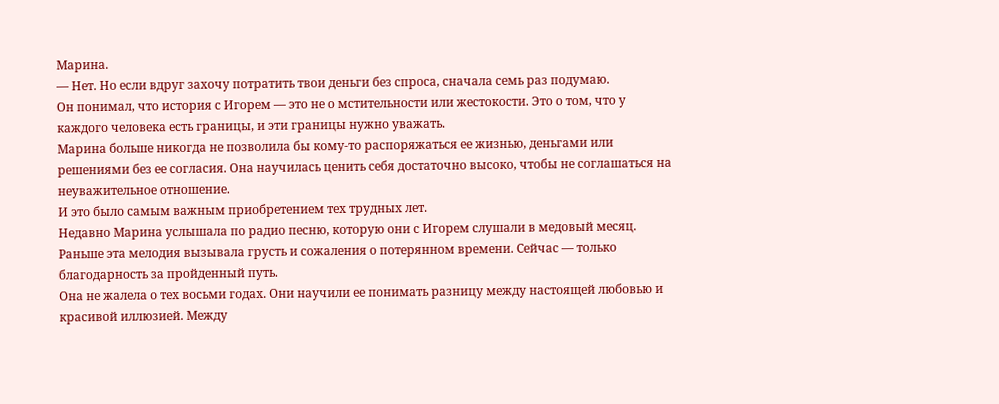Марина.
— Нет. Но если вдруг захочу потратить твои деньги без спроса, сначала семь раз подумаю.
Он понимал, что история с Игорем — это не о мстительности или жестокости. Это о том, что у каждого человека есть границы, и эти границы нужно уважать.
Марина больше никогда не позволила бы кому-то распоряжаться ее жизнью, деньгами или решениями без ее согласия. Она научилась ценить себя достаточно высоко, чтобы не соглашаться на неуважительное отношение.
И это было самым важным приобретением тех трудных лет.
Недавно Марина услышала по радио песню, которую они с Игорем слушали в медовый месяц. Раньше эта мелодия вызывала грусть и сожаления о потерянном времени. Сейчас — только благодарность за пройденный путь.
Она не жалела о тех восьми годах. Они научили ее понимать разницу между настоящей любовью и красивой иллюзией. Между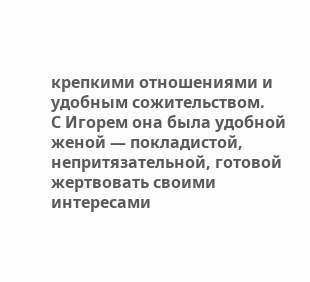крепкими отношениями и удобным сожительством.
С Игорем она была удобной женой — покладистой, непритязательной, готовой жертвовать своими интересами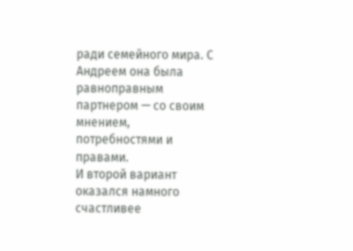ради семейного мира. С Андреем она была равноправным партнером — со своим мнением, потребностями и правами.
И второй вариант оказался намного счастливее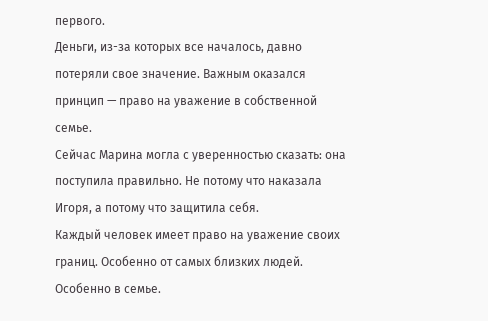первого.
Деньги, из-за которых все началось, давно потеряли свое значение. Важным оказался принцип — право на уважение в собственной семье.
Сейчас Марина могла с уверенностью сказать: она поступила правильно. Не потому что наказала Игоря, а потому что защитила себя.
Каждый человек имеет право на уважение своих границ. Особенно от самых близких людей. Особенно в семье.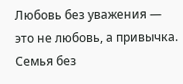Любовь без уважения — это не любовь, а привычка. Семья без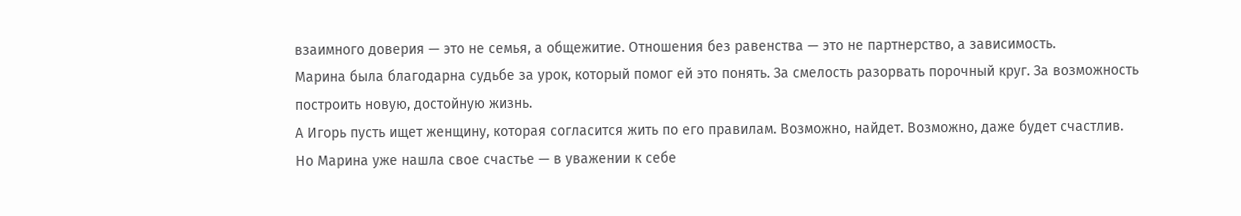взаимного доверия — это не семья, а общежитие. Отношения без равенства — это не партнерство, а зависимость.
Марина была благодарна судьбе за урок, который помог ей это понять. За смелость разорвать порочный круг. За возможность построить новую, достойную жизнь.
А Игорь пусть ищет женщину, которая согласится жить по его правилам. Возможно, найдет. Возможно, даже будет счастлив.
Но Марина уже нашла свое счастье — в уважении к себе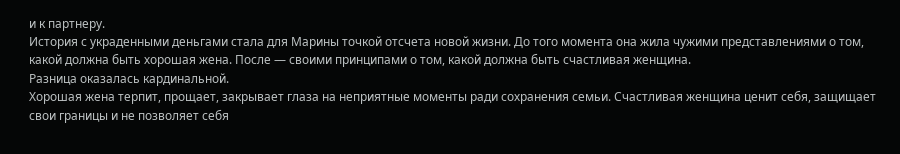и к партнеру.
История с украденными деньгами стала для Марины точкой отсчета новой жизни. До того момента она жила чужими представлениями о том, какой должна быть хорошая жена. После — своими принципами о том, какой должна быть счастливая женщина.
Разница оказалась кардинальной.
Хорошая жена терпит, прощает, закрывает глаза на неприятные моменты ради сохранения семьи. Счастливая женщина ценит себя, защищает свои границы и не позволяет себя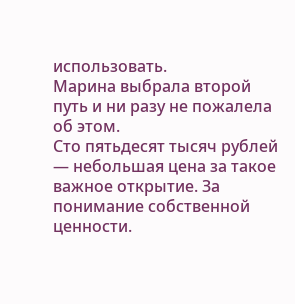использовать.
Марина выбрала второй путь и ни разу не пожалела об этом.
Сто пятьдесят тысяч рублей — небольшая цена за такое важное открытие. За понимание собственной ценности.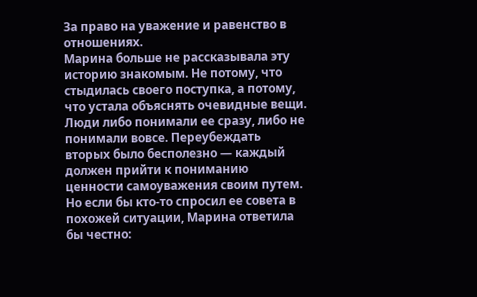За право на уважение и равенство в отношениях.
Марина больше не рассказывала эту историю знакомым. Не потому, что стыдилась своего поступка, а потому, что устала объяснять очевидные вещи.
Люди либо понимали ее сразу, либо не понимали вовсе. Переубеждать вторых было бесполезно — каждый должен прийти к пониманию ценности самоуважения своим путем.
Но если бы кто-то спросил ее совета в похожей ситуации, Марина ответила бы честно: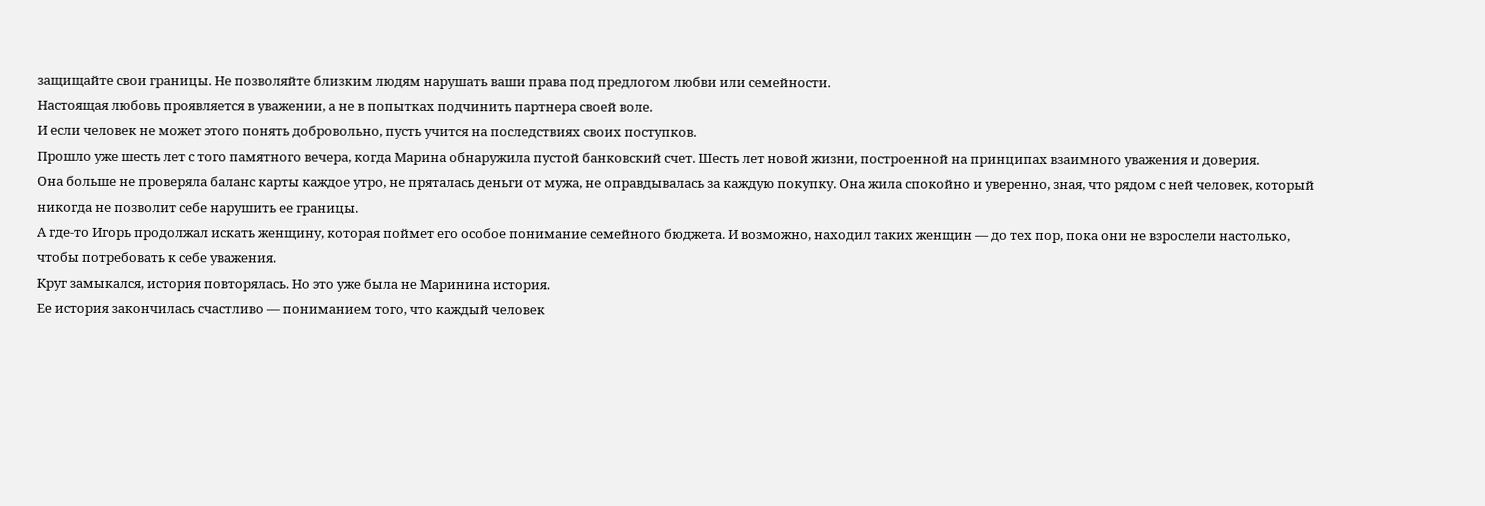защищайте свои границы. Не позволяйте близким людям нарушать ваши права под предлогом любви или семейности.
Настоящая любовь проявляется в уважении, а не в попытках подчинить партнера своей воле.
И если человек не может этого понять добровольно, пусть учится на последствиях своих поступков.
Прошло уже шесть лет с того памятного вечера, когда Марина обнаружила пустой банковский счет. Шесть лет новой жизни, построенной на принципах взаимного уважения и доверия.
Она больше не проверяла баланс карты каждое утро, не пряталась деньги от мужа, не оправдывалась за каждую покупку. Она жила спокойно и уверенно, зная, что рядом с ней человек, который никогда не позволит себе нарушить ее границы.
А где-то Игорь продолжал искать женщину, которая поймет его особое понимание семейного бюджета. И возможно, находил таких женщин — до тех пор, пока они не взрослели настолько, чтобы потребовать к себе уважения.
Круг замыкался, история повторялась. Но это уже была не Маринина история.
Ее история закончилась счастливо — пониманием того, что каждый человек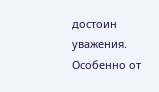достоин уважения. Особенно от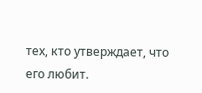тех, кто утверждает, что его любит.